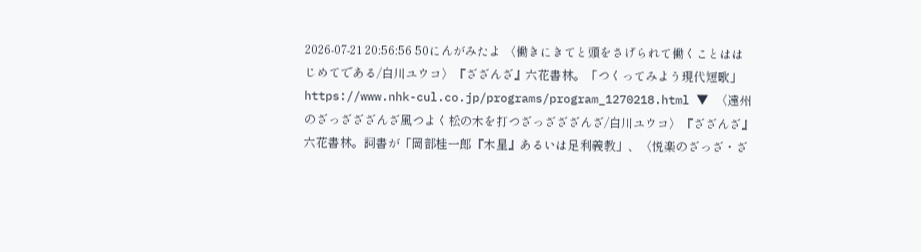2026-07-21 20:56:56 50にんがみたよ 〈働きにきてと頭をさげられて働くことははじめてである/白川ユウコ〉『ざざんざ』六花書林。「つくってみよう現代短歌」https://www.nhk-cul.co.jp/programs/program_1270218.html ▼ 〈遠州のざっざざざんざ風つよく松の木を打つざっざざざんざ/白川ユウコ〉『ざざんざ』六花書林。詞書が「岡部桂一郎『木星』あるいは足利義教」、〈悦楽のざっざ・ざ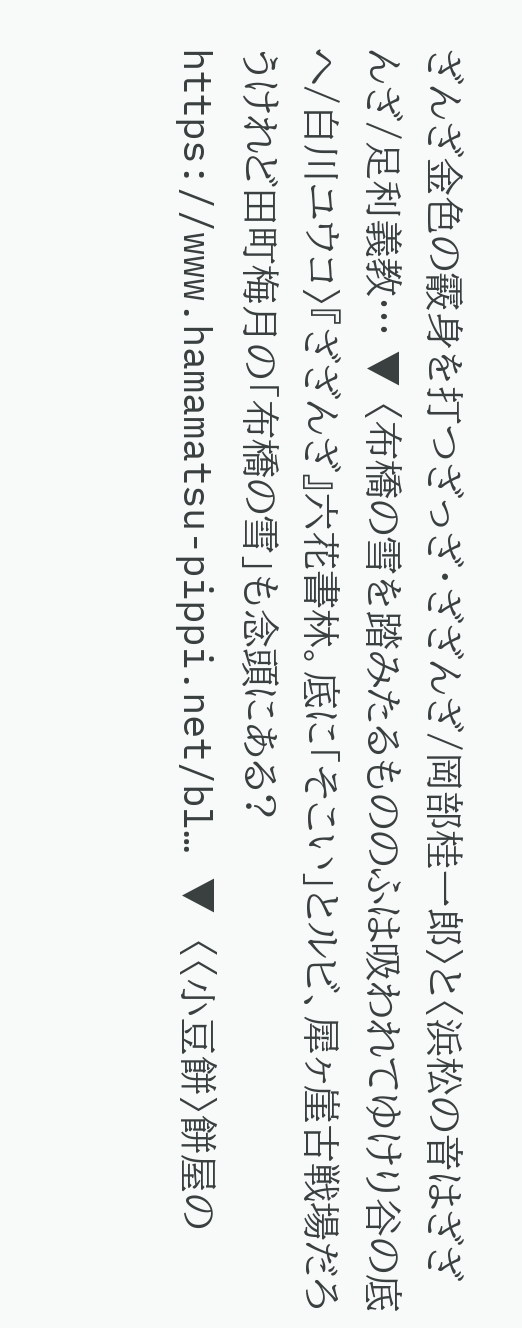ざんざ金色の霰身を打つざっざ・ざざんざ/岡部桂一郎〉と〈浜松の音はざざんざ/足利義教… ▼ 〈布橋の雪を踏みたるもののふは吸われてゆけり谷の底へ/白川ユウコ〉『ざざんざ』六花書林。底に「そこい」とルビ、犀ヶ崖古戦場だろうけれど田町梅月の「布橋の雪」も念頭にある? https://www.hamamatsu-pippi.net/bl… ▼ 〈〈小豆餅〉餅屋の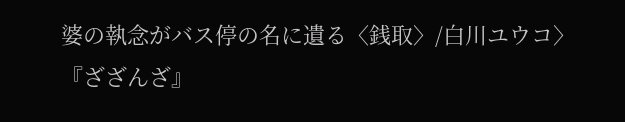婆の執念がバス停の名に遺る〈銭取〉/白川ユウコ〉『ざざんざ』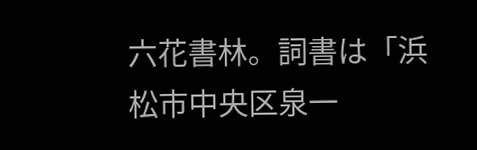六花書林。詞書は「浜松市中央区泉一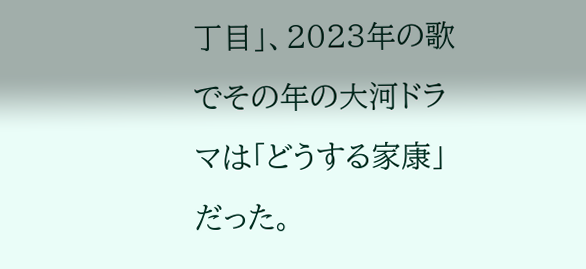丁目」、2023年の歌でその年の大河ドラマは「どうする家康」だった。